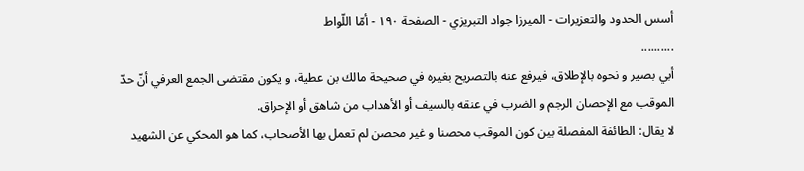أسس الحدود والتعزيرات - الميرزا جواد التبريزي - الصفحة ١٩٠ - أمّا اللّواط
..........
أبي بصير و نحوه بالإطلاق، فيرفع عنه بالتصريح بغيره في صحيحة مالك بن عطية، و يكون مقتضى الجمع العرفي أنّ حدّ الموقب مع الإحصان الرجم و الضرب في عنقه بالسيف أو الأهداب من شاهق أو الإحراق.
لا يقال: الطائفة المفصلة بين كون الموقب محصنا و غير محصن لم تعمل بها الأصحاب، كما هو المحكي عن الشهيد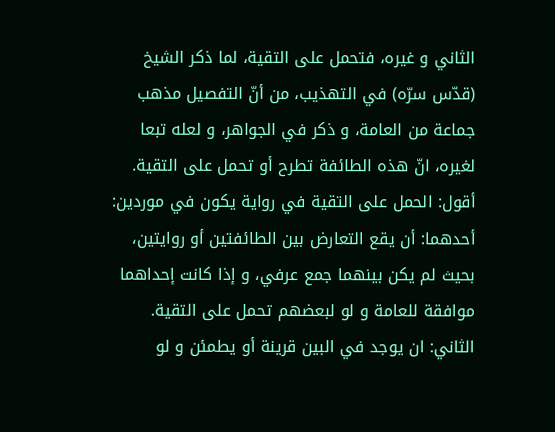الثاني و غيره، فتحمل على التقية، لما ذكر الشيخ (قدّس سرّه) في التهذيب، من أنّ التفصيل مذهب جماعة من العامة، و ذكر في الجواهر، و لعله تبعا لغيره، انّ هذه الطائفة تطرح أو تحمل على التقية.
أقول: الحمل على التقية في رواية يكون في موردين:
أحدهما: أن يقع التعارض بين الطائفتين أو روايتين، بحيث لم يكن بينهما جمع عرفي، و إذا كانت إحداهما موافقة للعامة و لو لبعضهم تحمل على التقية.
الثاني: ان يوجد في البين قرينة أو يطمئن و لو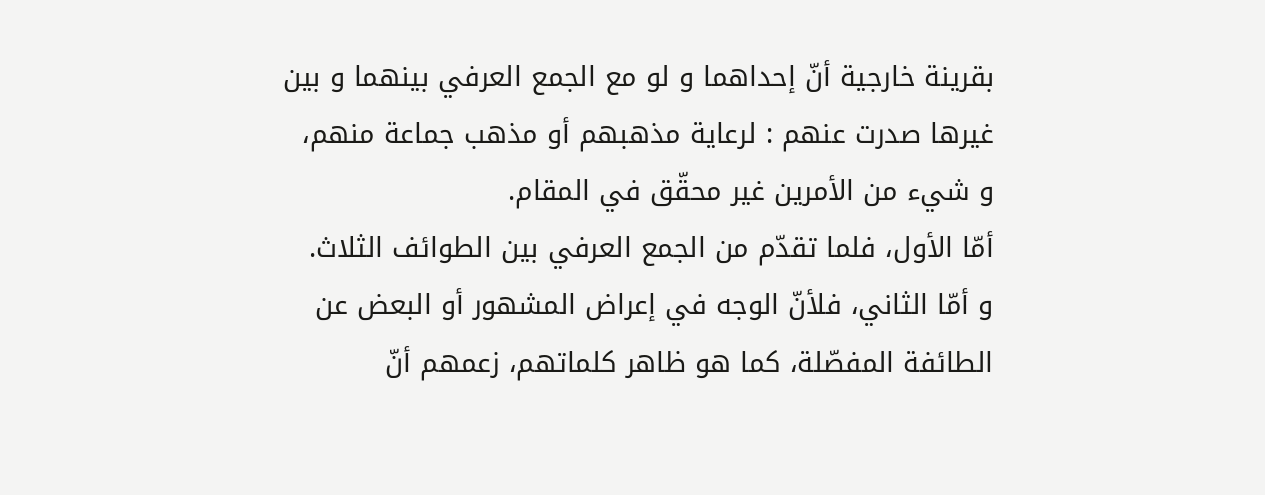بقرينة خارجية أنّ إحداهما و لو مع الجمع العرفي بينهما و بين غيرها صدرت عنهم : لرعاية مذهبهم أو مذهب جماعة منهم، و شيء من الأمرين غير محقّق في المقام.
أمّا الأول، فلما تقدّم من الجمع العرفي بين الطوائف الثلاث.
و أمّا الثاني، فلأنّ الوجه في إعراض المشهور أو البعض عن الطائفة المفصّلة، كما هو ظاهر كلماتهم، زعمهم أنّ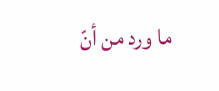ما ورد من أنّ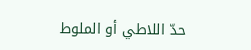حدّ اللاطي أو الملوط